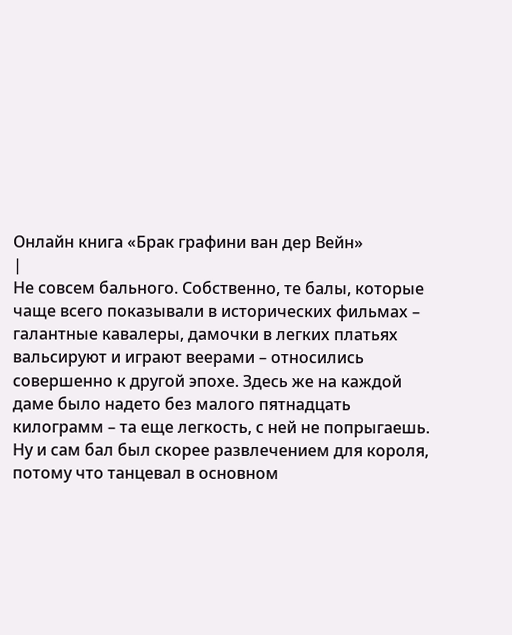Онлайн книга «Брак графини ван дер Вейн»
|
Не совсем бального. Собственно, те балы, которые чаще всего показывали в исторических фильмах – галантные кавалеры, дамочки в легких платьях вальсируют и играют веерами – относились совершенно к другой эпохе. Здесь же на каждой даме было надето без малого пятнадцать килограмм – та еще легкость, с ней не попрыгаешь. Ну и сам бал был скорее развлечением для короля, потому что танцевал в основном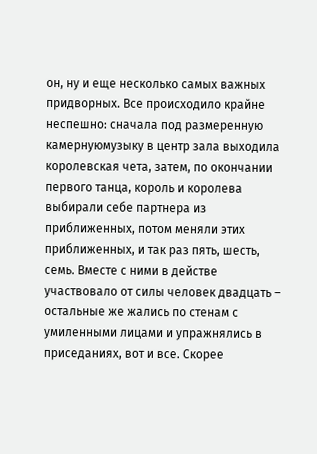он, ну и еще несколько самых важных придворных. Все происходило крайне неспешно: сначала под размеренную камернуюмузыку в центр зала выходила королевская чета, затем, по окончании первого танца, король и королева выбирали себе партнера из приближенных, потом меняли этих приближенных, и так раз пять, шесть, семь. Вместе с ними в действе участвовало от силы человек двадцать – остальные же жались по стенам с умиленными лицами и упражнялись в приседаниях, вот и все. Скорее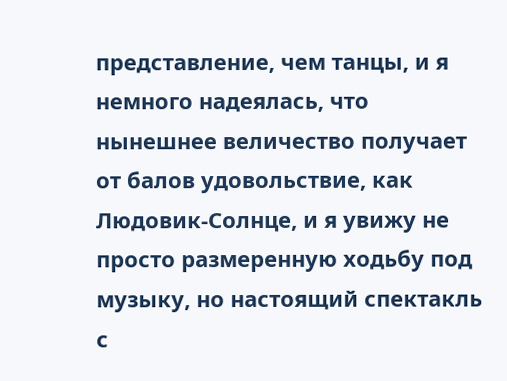представление, чем танцы, и я немного надеялась, что нынешнее величество получает от балов удовольствие, как Людовик-Солнце, и я увижу не просто размеренную ходьбу под музыку, но настоящий спектакль с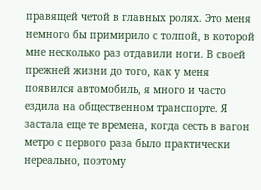правящей четой в главных ролях. Это меня немного бы примирило с толпой, в которой мне несколько раз отдавили ноги. В своей прежней жизни до того, как у меня появился автомобиль, я много и часто ездила на общественном транспорте. Я застала еще те времена, когда сесть в вагон метро с первого раза было практически нереально, поэтому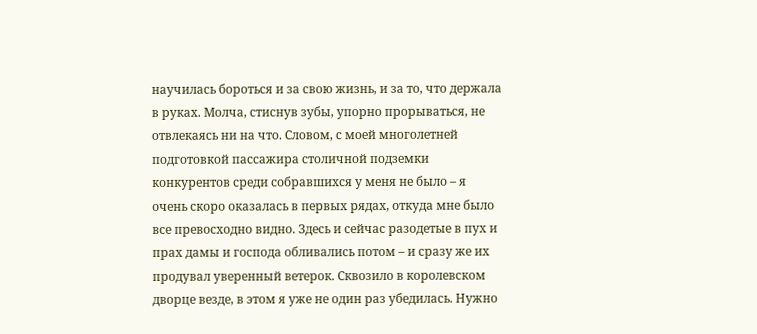научилась бороться и за свою жизнь, и за то, что держала в руках. Молча, стиснув зубы, упорно прорываться, не отвлекаясь ни на что. Словом, с моей многолетней подготовкой пассажира столичной подземки конкурентов среди собравшихся у меня не было – я очень скоро оказалась в первых рядах, откуда мне было все превосходно видно. Здесь и сейчас разодетые в пух и прах дамы и господа обливались потом – и сразу же их продувал уверенный ветерок. Сквозило в королевском дворце везде, в этом я уже не один раз убедилась. Нужно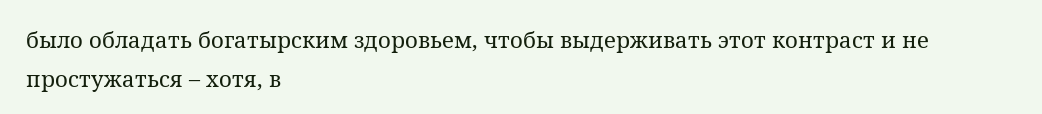было обладать богатырским здоровьем, чтобы выдерживать этот контраст и не простужаться – хотя, в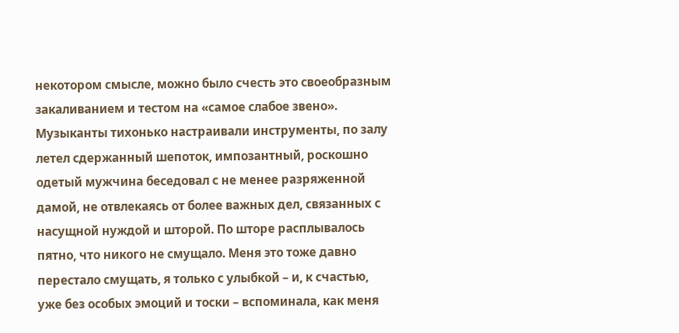некотором смысле, можно было счесть это своеобразным закаливанием и тестом на «самое слабое звено». Музыканты тихонько настраивали инструменты, по залу летел сдержанный шепоток, импозантный, роскошно одетый мужчина беседовал с не менее разряженной дамой, не отвлекаясь от более важных дел, связанных с насущной нуждой и шторой. По шторе расплывалось пятно, что никого не смущало. Меня это тоже давно перестало смущать, я только с улыбкой – и, к счастью, уже без особых эмоций и тоски – вспоминала, как меня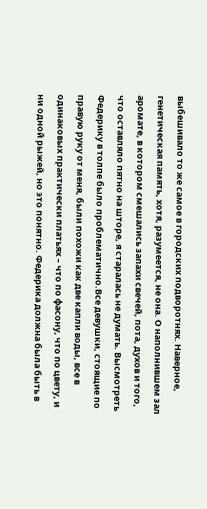выбешивало то же самое в городских подворотнях. Наверное, генетическая память, хотя, разумеется, не она. О наполнившем зал аромате, в котором смешались запахи свечей, пота, духов и того, что оставляло пятно на шторе, я старалась не думать. Высмотреть Федерику в толпе было проблематично.Все девушки, стоящие по правую руку от меня, были похожи как две капли воды, все в одинаковых практически платьях – что по фасону, что по цвету, и ни одной рыжей, но это понятно. Федерика должна была быть в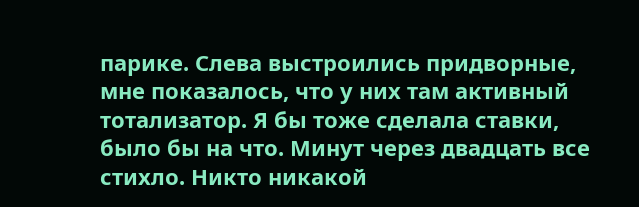парике. Слева выстроились придворные, мне показалось, что у них там активный тотализатор. Я бы тоже сделала ставки, было бы на что. Минут через двадцать все стихло. Никто никакой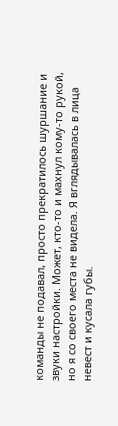команды не подавал, просто прекратилось шуршание и звуки настройки. Может, кто-то и махнул кому-то рукой, но я со своего места не видела. Я вглядывалась в лица невест и кусала губы.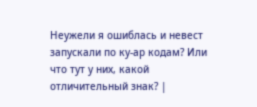Неужели я ошиблась и невест запускали по ку-ар кодам? Или что тут у них, какой отличительный знак? |